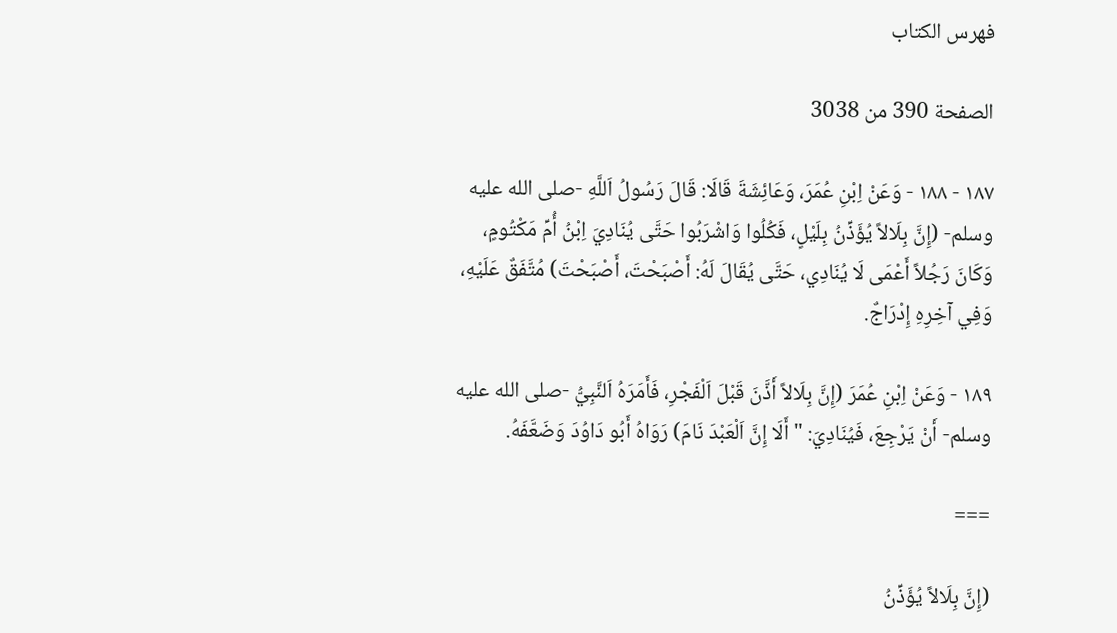فهرس الكتاب

الصفحة 390 من 3038

١٨٧ - ١٨٨ - وَعَنْ اِبْنِ عُمَرَ، وَعَائِشَةَ قَالَا: قَالَ رَسُولُ اَللَّهِ -صلى الله عليه وسلم- (إِنَّ بِلَالاً يُؤَذِّنُ بِلَيْلٍ، فَكُلُوا وَاشْرَبُوا حَتَّى يُنَادِيَ اِبْنُ أُمِّ مَكْتُومٍ، وَكَانَ رَجُلاً أَعْمَى لَا يُنَادِي، حَتَّى يُقَالَ لَهُ: أَصْبَحْتَ، أَصْبَحْتَ) مُتَّفَقٌ عَلَيْهِ، وَفِي آخِرِهِ إِدْرَاجٌ.

١٨٩ - وَعَنْ اِبْنِ عُمَرَ (إِنَّ بِلَالاً أَذَّنَ قَبْلَ اَلْفَجْرِ، فَأَمَرَهُ اَلنَّبِيُّ -صلى الله عليه وسلم- أَنْ يَرْجِعَ، فَيُنَادِيَ: "أَلَا إِنَّ اَلْعَبْدَ نَامَ) رَوَاهُ أَبُو دَاوُدَ وَضَعَّفَهُ.

===

(إِنَّ بِلَالاً يُؤَذِّنُ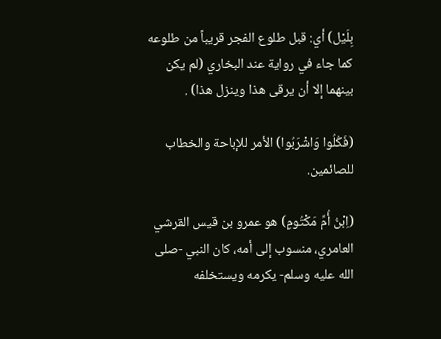بِلَيْل) أي: قبل طلوع الفجر قريباً من طلوعه كما جاء في رواية عند البخاري (لم يكن بينهما إلا أن يرقى هذا وينزل هذا) .

(فَكُلُوا وَاشْرَبُوا) الأمر للإباحة والخطاب للصائمين.

(اِبْنُ أُمِّ مَكْتُومٍ) هو عمرو بن قيس القرشي العامري، منسوب إلى أمه، كان النبي -صلى الله عليه وسلم- يكرمه ويستخلفه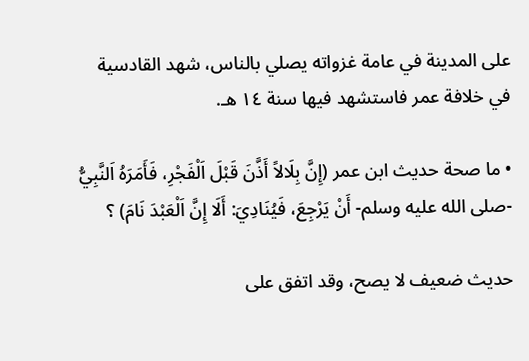على المدينة في عامة غزواته يصلي بالناس، شهد القادسية في خلافة عمر فاستشهد فيها سنة ١٤ هـ.

• ما صحة حديث ابن عمر (إِنَّ بِلَالاً أَذَّنَ قَبْلَ اَلْفَجْرِ، فَأَمَرَهُ اَلنَّبِيُّ -صلى الله عليه وسلم- أَنْ يَرْجِعَ، فَيُنَادِيَ: أَلَا إِنَّ اَلْعَبْدَ نَامَ) ؟

حديث ضعيف لا يصح، وقد اتفق على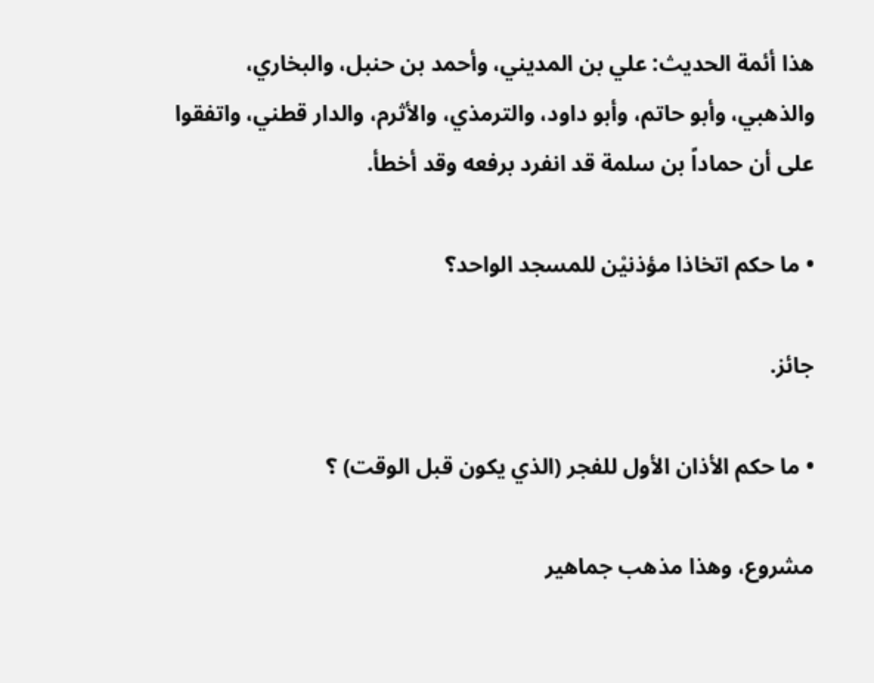هذا أئمة الحديث: علي بن المديني، وأحمد بن حنبل، والبخاري، والذهبي، وأبو حاتم، وأبو داود، والترمذي، والأثرم، والدار قطني، واتفقوا على أن حماداً بن سلمة قد انفرد برفعه وقد أخطأ.

• ما حكم اتخاذا مؤذنيْن للمسجد الواحد؟

جائز.

• ما حكم الأذان الأول للفجر (الذي يكون قبل الوقت) ؟

مشروع، وهذا مذهب جماهير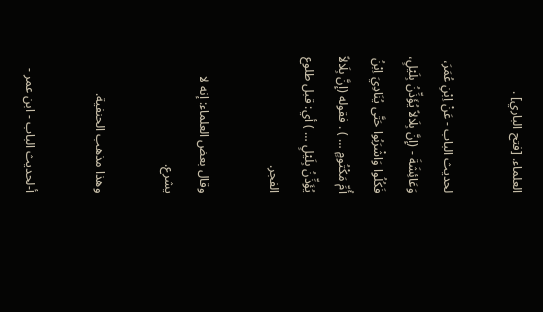العلماء. [فتح الباري] .

لحديث الباب - عَنْ اِبْنِ عُمَرَ، وَعَائِشَةَ - (إِنَّ بِلَالاً يُؤَذِّنُ بِلَيْلٍ، فَكُلُوا وَاشْرَبُوا حَتَّى يُنَادِيَ اِبْنُ أُمِّ مَكْتُومٍ … ) . فقوله (إِنَّ بِلَالاً يُؤَذِّنُ بِلَيْلٍ … ) أي: قبل طلوع الفجر.

وقال بعض العلماء: إنه لا يشرع.

وهذا مذهب الحنفية.

أ-لحديث الباب - ابن عمر -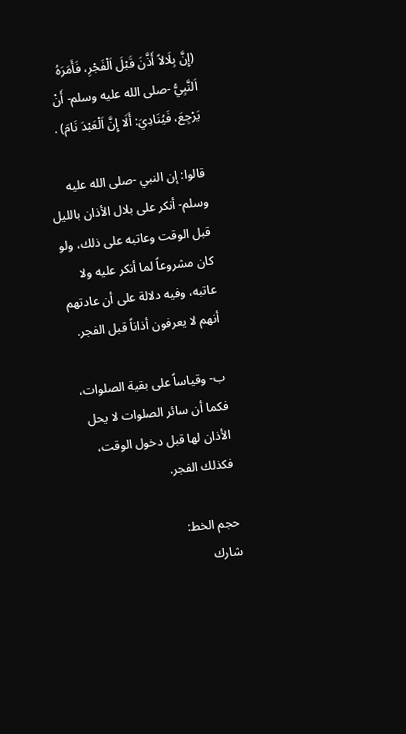(إِنَّ بِلَالاً أَذَّنَ قَبْلَ اَلْفَجْرِ، فَأَمَرَهُ اَلنَّبِيُّ -صلى الله عليه وسلم- أَنْ يَرْجِعَ، فَيُنَادِيَ: أَلَا إِنَّ اَلْعَبْدَ نَامَ) .

قالوا: إن النبي -صلى الله عليه وسلم- أنكر على بلال الأذان بالليل قبل الوقت وعاتبه على ذلك، ولو كان مشروعاً لما أنكر عليه ولا عاتبه، وفيه دلالة على أن عادتهم أنهم لا يعرفون أذاناً قبل الفجر.

ب- وقياساً على بقية الصلوات، فكما أن سائر الصلوات لا يحل الأذان لها قبل دخول الوقت، فكذلك الفجر.

حجم الخط:
شارك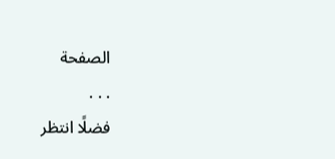الصفحة
. . .
فضلًا انتظر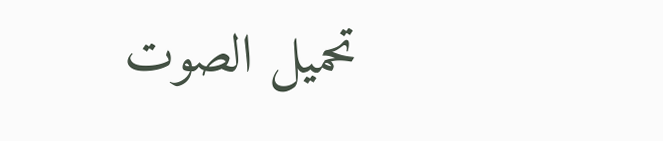تحميل الصوت